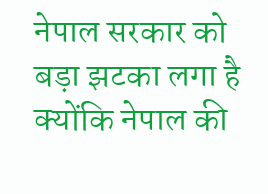नेपाल सरकार को बड़ा झटका लगा है क्योंकि नेपाल की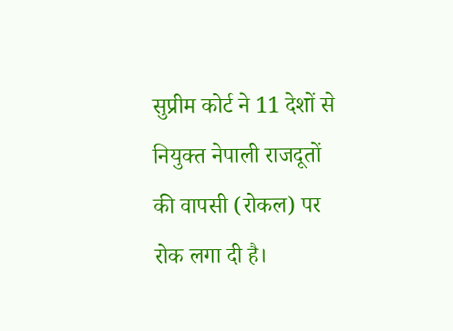सुप्रीम कोर्ट ने 11 देशों से नियुक्त नेपाली राजदूतों की वापसी (रोकल) पर रोक लगा दी है।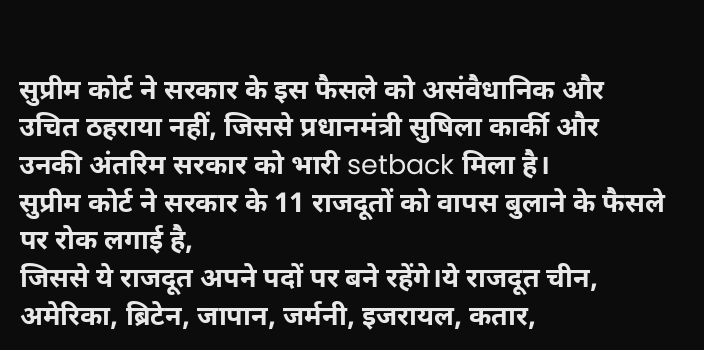सुप्रीम कोर्ट ने सरकार के इस फैसले को असंवैधानिक और उचित ठहराया नहीं, जिससे प्रधानमंत्री सुषिला कार्की और उनकी अंतरिम सरकार को भारी setback मिला है।
सुप्रीम कोर्ट ने सरकार के 11 राजदूतों को वापस बुलाने के फैसले पर रोक लगाई है,
जिससे ये राजदूत अपने पदों पर बने रहेंगे।ये राजदूत चीन, अमेरिका, ब्रिटेन, जापान, जर्मनी, इजरायल, कतार,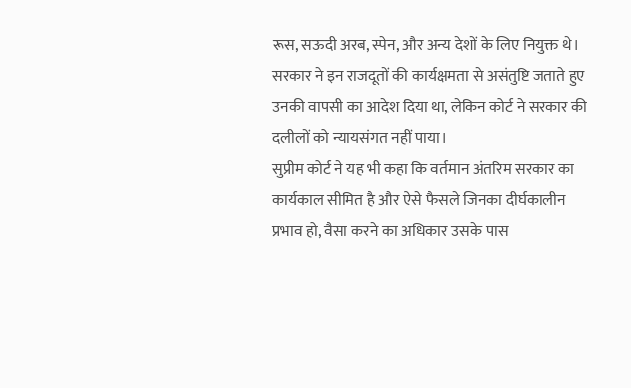रूस, सऊदी अरब, स्पेन, और अन्य देशों के लिए नियुक्त थे।
सरकार ने इन राजदूतों की कार्यक्षमता से असंतुष्टि जताते हुए उनकी वापसी का आदेश दिया था, लेकिन कोर्ट ने सरकार की दलीलों को न्यायसंगत नहीं पाया।
सुप्रीम कोर्ट ने यह भी कहा कि वर्तमान अंतरिम सरकार का कार्यकाल सीमित है और ऐसे फैसले जिनका दीर्घकालीन प्रभाव हो, वैसा करने का अधिकार उसके पास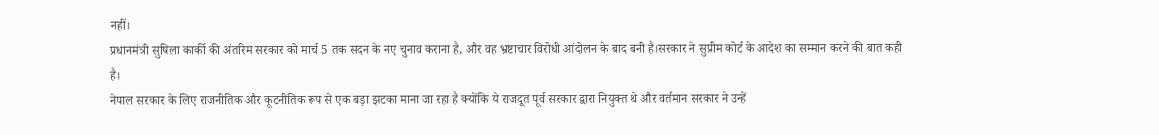नहीं।
प्रधानमंत्री सुषिला कार्की की अंतरिम सरकार को मार्च 5 तक सदन के नए चुनाव कराना है, और वह भ्रष्टाचार विरोधी आंदोलन के बाद बनी है।सरकार ने सुप्रीम कोर्ट के आदेश का सम्मान करने की बात कही है।
नेपाल सरकार के लिए राजनीतिक और कूटनीतिक रूप से एक बड़ा झटका माना जा रहा है क्योंकि ये राजदूत पूर्व सरकार द्वारा नियुक्त थे और वर्तमान सरकार ने उन्हें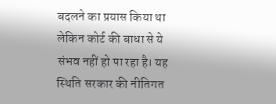बदलने का प्रयास किया था लेकिन कोर्ट की बाधा से ये संभव नहीं हो पा रहा है। यह स्थिति सरकार की नीतिगत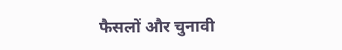फैसलों और चुनावी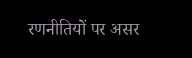रणनीतियों पर असर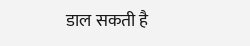डाल सकती है